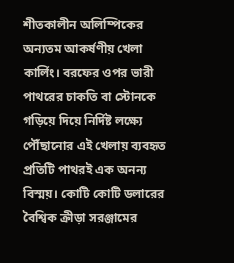শীতকালীন অলিম্পিকের অন্যতম আকর্ষণীয় খেলা কার্লিং। বরফের ওপর ভারী পাথরের চাকতি বা স্টোনকে গড়িয়ে দিয়ে নির্দিষ্ট লক্ষ্যে পৌঁছানোর এই খেলায় ব্যবহৃত প্রতিটি পাথরই এক অনন্য বিস্ময়। কোটি কোটি ডলারের বৈশ্বিক ক্রীড়া সরঞ্জামের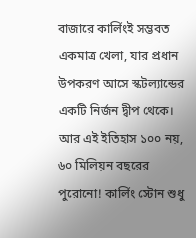বাজারে কার্লিংই সম্ভবত একমাত্র খেলা, যার প্রধান উপকরণ আসে স্কটল্যান্ডের একটি নির্জন দ্বীপ থেকে। আর এই ইতিহাস ১০০ নয়, ৬০ মিলিয়ন বছরের পুরোনো! কার্লিং স্টোন শুধু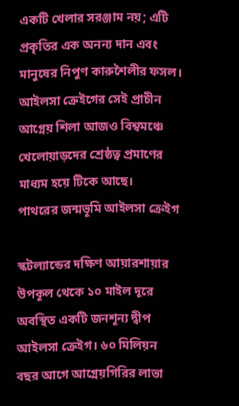একটি খেলার সরঞ্জাম নয়; এটি প্রকৃতির এক অনন্য দান এবং মানুষের নিপুণ কারুশৈলীর ফসল। আইলসা ক্রেইগের সেই প্রাচীন আগ্নেয় শিলা আজও বিশ্বমঞ্চে খেলোয়াড়দের শ্রেষ্ঠত্ব প্রমাণের মাধ্যম হয়ে টিকে আছে।
পাথরের জন্মভূমি আইলসা ক্রেইগ

স্কটল্যান্ডের দক্ষিণ আয়ারশায়ার উপকূল থেকে ১০ মাইল দূরে অবস্থিত একটি জনশূন্য দ্বীপ আইলসা ক্রেইগ। ৬০ মিলিয়ন বছর আগে আগ্নেয়গিরির লাভা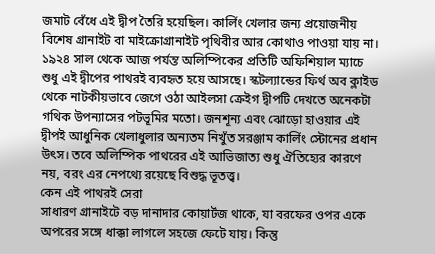জমাট বেঁধে এই দ্বীপ তৈরি হয়েছিল। কার্লিং খেলার জন্য প্রয়োজনীয় বিশেষ গ্রানাইট বা মাইক্রোগ্রানাইট পৃথিবীর আর কোথাও পাওয়া যায় না। ১৯২৪ সাল থেকে আজ পর্যন্ত অলিম্পিকের প্রতিটি অফিশিয়াল ম্যাচে শুধু এই দ্বীপের পাথরই ব্যবহৃত হয়ে আসছে। স্কটল্যান্ডের ফির্থ অব ক্লাইড থেকে নাটকীয়ভাবে জেগে ওঠা আইলসা ক্রেইগ দ্বীপটি দেখতে অনেকটা গথিক উপন্যাসের পটভূমির মতো। জনশূন্য এবং ঝোড়ো হাওয়ার এই দ্বীপই আধুনিক খেলাধুলার অন্যতম নিখুঁত সরঞ্জাম কার্লিং স্টোনের প্রধান উৎস। তবে অলিম্পিক পাথরের এই আভিজাত্য শুধু ঐতিহ্যের কারণে নয়, বরং এর নেপথ্যে রয়েছে বিশুদ্ধ ভূতত্ত্ব।
কেন এই পাথরই সেরা
সাধারণ গ্রানাইটে বড় দানাদার কোয়ার্টজ থাকে, যা বরফের ওপর একে অপরের সঙ্গে ধাক্কা লাগলে সহজে ফেটে যায়। কিন্তু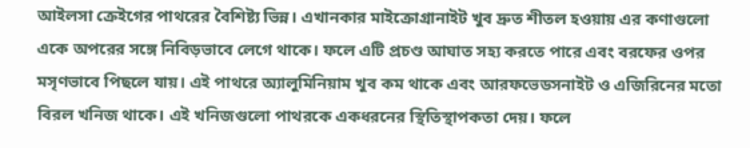আইলসা ক্রেইগের পাথরের বৈশিষ্ট্য ভিন্ন। এখানকার মাইক্রোগ্রানাইট খুব দ্রুত শীতল হওয়ায় এর কণাগুলো একে অপরের সঙ্গে নিবিড়ভাবে লেগে থাকে। ফলে এটি প্রচণ্ড আঘাত সহ্য করতে পারে এবং বরফের ওপর মসৃণভাবে পিছলে যায়। এই পাথরে অ্যালুমিনিয়াম খুব কম থাকে এবং আরফভেডসনাইট ও এজিরিনের মতো বিরল খনিজ থাকে। এই খনিজগুলো পাথরকে একধরনের স্থিতিস্থাপকতা দেয়। ফলে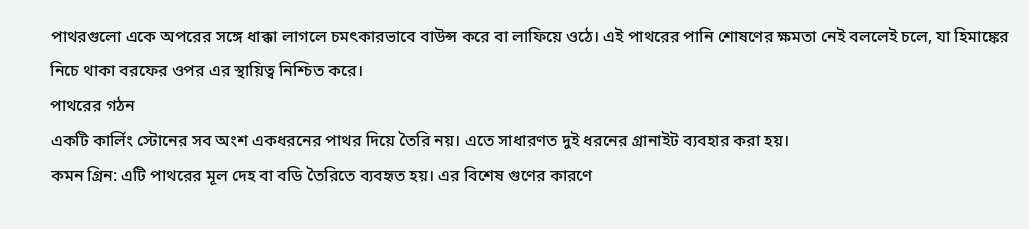পাথরগুলো একে অপরের সঙ্গে ধাক্কা লাগলে চমৎকারভাবে বাউন্স করে বা লাফিয়ে ওঠে। এই পাথরের পানি শোষণের ক্ষমতা নেই বললেই চলে, যা হিমাঙ্কের নিচে থাকা বরফের ওপর এর স্থায়িত্ব নিশ্চিত করে।
পাথরের গঠন
একটি কার্লিং স্টোনের সব অংশ একধরনের পাথর দিয়ে তৈরি নয়। এতে সাধারণত দুই ধরনের গ্রানাইট ব্যবহার করা হয়।
কমন গ্রিন: এটি পাথরের মূল দেহ বা বডি তৈরিতে ব্যবহৃত হয়। এর বিশেষ গুণের কারণে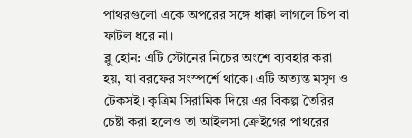পাথরগুলো একে অপরের সঙ্গে ধাক্কা লাগলে চিপ বা ফাটল ধরে না।
ব্লু হোন: এটি স্টোনের নিচের অংশে ব্যবহার করা হয়, যা বরফের সংস্পর্শে থাকে। এটি অত্যন্ত মসৃণ ও টেকসই। কৃত্রিম সিরামিক দিয়ে এর বিকল্প তৈরির চেষ্টা করা হলেও তা আইলসা ক্রেইগের পাথরের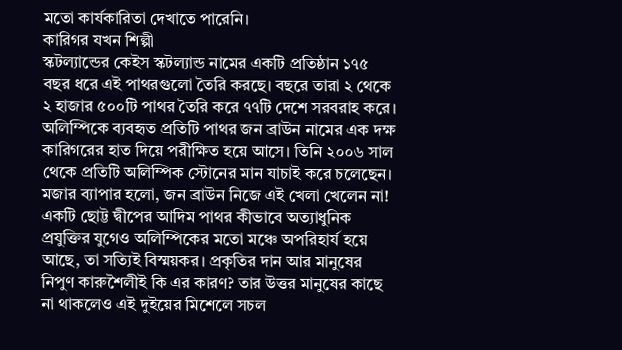মতো কার্যকারিতা দেখাতে পারেনি।
কারিগর যখন শিল্পী
স্কটল্যান্ডের কেইস স্কটল্যান্ড নামের একটি প্রতিষ্ঠান ১৭৫ বছর ধরে এই পাথরগুলো তৈরি করছে। বছরে তারা ২ থেকে ২ হাজার ৫০০টি পাথর তৈরি করে ৭৭টি দেশে সরবরাহ করে। অলিম্পিকে ব্যবহৃত প্রতিটি পাথর জন ব্রাউন নামের এক দক্ষ কারিগরের হাত দিয়ে পরীক্ষিত হয়ে আসে। তিনি ২০০৬ সাল থেকে প্রতিটি অলিম্পিক স্টোনের মান যাচাই করে চলেছেন। মজার ব্যাপার হলো, জন ব্রাউন নিজে এই খেলা খেলেন না! একটি ছোট্ট দ্বীপের আদিম পাথর কীভাবে অত্যাধুনিক প্রযুক্তির যুগেও অলিম্পিকের মতো মঞ্চে অপরিহার্য হয়ে আছে, তা সত্যিই বিস্ময়কর। প্রকৃতির দান আর মানুষের নিপুণ কারুশৈলীই কি এর কারণ? তার উত্তর মানুষের কাছে না থাকলেও এই দুইয়ের মিশেলে সচল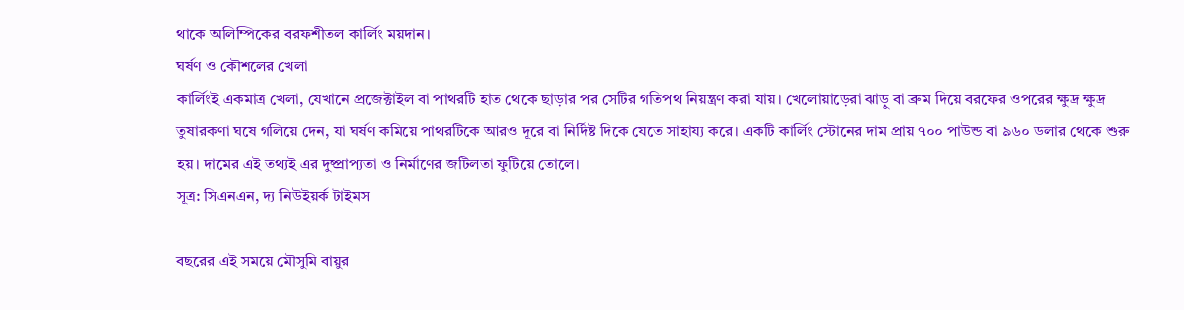থাকে অলিম্পিকের বরফশীতল কার্লিং ময়দান।
ঘর্ষণ ও কৌশলের খেলা
কার্লিংই একমাত্র খেলা, যেখানে প্রজেক্টাইল বা পাথরটি হাত থেকে ছাড়ার পর সেটির গতিপথ নিয়ন্ত্রণ করা যায়। খেলোয়াড়েরা ঝাড়ু বা ব্রুম দিয়ে বরফের ওপরের ক্ষুদ্র ক্ষুদ্র তুষারকণা ঘষে গলিয়ে দেন, যা ঘর্ষণ কমিয়ে পাথরটিকে আরও দূরে বা নির্দিষ্ট দিকে যেতে সাহায্য করে। একটি কার্লিং স্টোনের দাম প্রায় ৭০০ পাউন্ড বা ৯৬০ ডলার থেকে শুরু হয়। দামের এই তথ্যই এর দুষ্প্রাপ্যতা ও নির্মাণের জটিলতা ফুটিয়ে তোলে।
সূত্র: সিএনএন, দ্য নিউইয়র্ক টাইমস

বছরের এই সময়ে মৌসুমি বায়ুর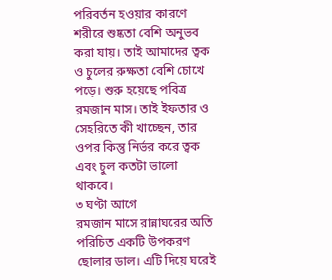পরিবর্তন হওয়ার কারণে শরীরে শুষ্কতা বেশি অনুভব করা যায়। তাই আমাদের ত্বক ও চুলের রুক্ষতা বেশি চোখে পড়ে। শুরু হয়েছে পবিত্র রমজান মাস। তাই ইফতার ও সেহরিতে কী খাচ্ছেন, তার ওপর কিন্তু নির্ভর করে ত্বক এবং চুল কতটা ভালো থাকবে।
৩ ঘণ্টা আগে
রমজান মাসে রান্নাঘরের অতি পরিচিত একটি উপকরণ ছোলার ডাল। এটি দিয়ে ঘরেই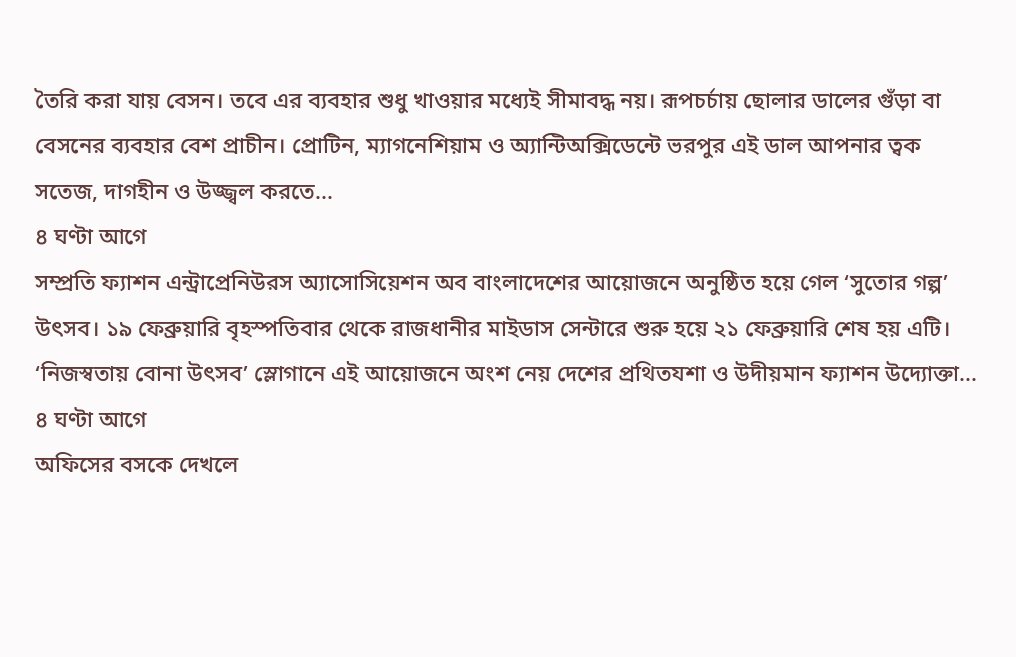তৈরি করা যায় বেসন। তবে এর ব্যবহার শুধু খাওয়ার মধ্যেই সীমাবদ্ধ নয়। রূপচর্চায় ছোলার ডালের গুঁড়া বা বেসনের ব্যবহার বেশ প্রাচীন। প্রোটিন, ম্যাগনেশিয়াম ও অ্যান্টিঅক্সিডেন্টে ভরপুর এই ডাল আপনার ত্বক সতেজ, দাগহীন ও উজ্জ্বল করতে...
৪ ঘণ্টা আগে
সম্প্রতি ফ্যাশন এন্ট্রাপ্রেনিউরস অ্যাসোসিয়েশন অব বাংলাদেশের আয়োজনে অনুষ্ঠিত হয়ে গেল ‘সুতোর গল্প’ উৎসব। ১৯ ফেব্রুয়ারি বৃহস্পতিবার থেকে রাজধানীর মাইডাস সেন্টারে শুরু হয়ে ২১ ফেব্রুয়ারি শেষ হয় এটি। ‘নিজস্বতায় বোনা উৎসব’ স্লোগানে এই আয়োজনে অংশ নেয় দেশের প্রথিতযশা ও উদীয়মান ফ্যাশন উদ্যোক্তা...
৪ ঘণ্টা আগে
অফিসের বসকে দেখলে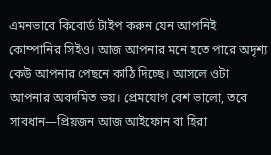এমনভাবে কিবোর্ড টাইপ করুন যেন আপনিই কোম্পানির সিইও। আজ আপনার মনে হতে পারে অদৃশ্য কেউ আপনার পেছনে কাঠি দিচ্ছে। আসলে ওটা আপনার অবদমিত ভয়। প্রেমযোগ বেশ ভালো, তবে সাবধান—প্রিয়জন আজ আইফোন বা হিরা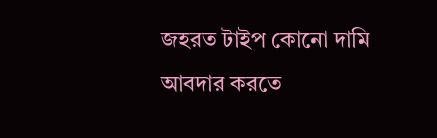জহরত টাইপ কোনো দামি আবদার করতে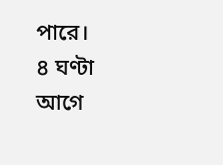পারে।
৪ ঘণ্টা আগে